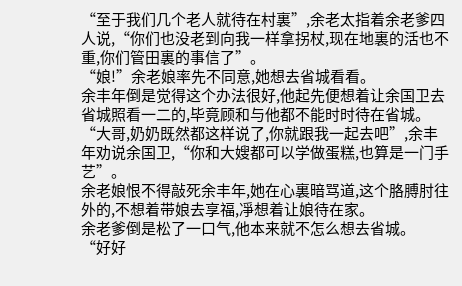“至于我们几个老人就待在村裏”,余老太指着余老爹四人说,“你们也没老到向我一样拿拐杖,现在地裏的活也不重,你们管田裏的事信了”。
“娘!”余老娘率先不同意,她想去省城看看。
余丰年倒是觉得这个办法很好,他起先便想着让余国卫去省城照看一二的,毕竟顾和与他都不能时时待在省城。
“大哥,奶奶既然都这样说了,你就跟我一起去吧”,余丰年劝说余国卫,“你和大嫂都可以学做蛋糕,也算是一门手艺”。
余老娘恨不得敲死余丰年,她在心裏暗骂道,这个胳膊肘往外的,不想着带娘去享福,凈想着让娘待在家。
余老爹倒是松了一口气,他本来就不怎么想去省城。
“好好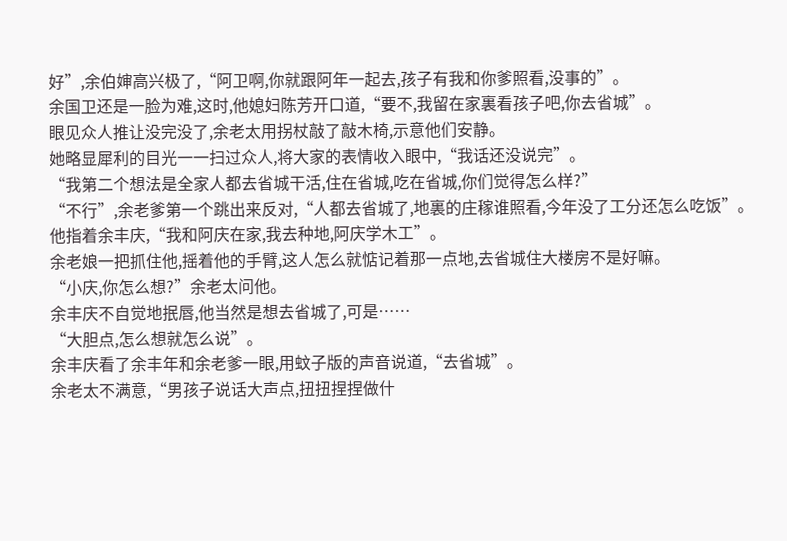好”,余伯婶高兴极了,“阿卫啊,你就跟阿年一起去,孩子有我和你爹照看,没事的”。
余国卫还是一脸为难,这时,他媳妇陈芳开口道,“要不,我留在家裏看孩子吧,你去省城”。
眼见众人推让没完没了,余老太用拐杖敲了敲木椅,示意他们安静。
她略显犀利的目光一一扫过众人,将大家的表情收入眼中,“我话还没说完”。
“我第二个想法是全家人都去省城干活,住在省城,吃在省城,你们觉得怎么样?”
“不行”,余老爹第一个跳出来反对,“人都去省城了,地裏的庄稼谁照看,今年没了工分还怎么吃饭”。
他指着余丰庆,“我和阿庆在家,我去种地,阿庆学木工”。
余老娘一把抓住他,摇着他的手臂,这人怎么就惦记着那一点地,去省城住大楼房不是好嘛。
“小庆,你怎么想?”余老太问他。
余丰庆不自觉地抿唇,他当然是想去省城了,可是……
“大胆点,怎么想就怎么说”。
余丰庆看了余丰年和余老爹一眼,用蚊子版的声音说道,“去省城”。
余老太不满意,“男孩子说话大声点,扭扭捏捏做什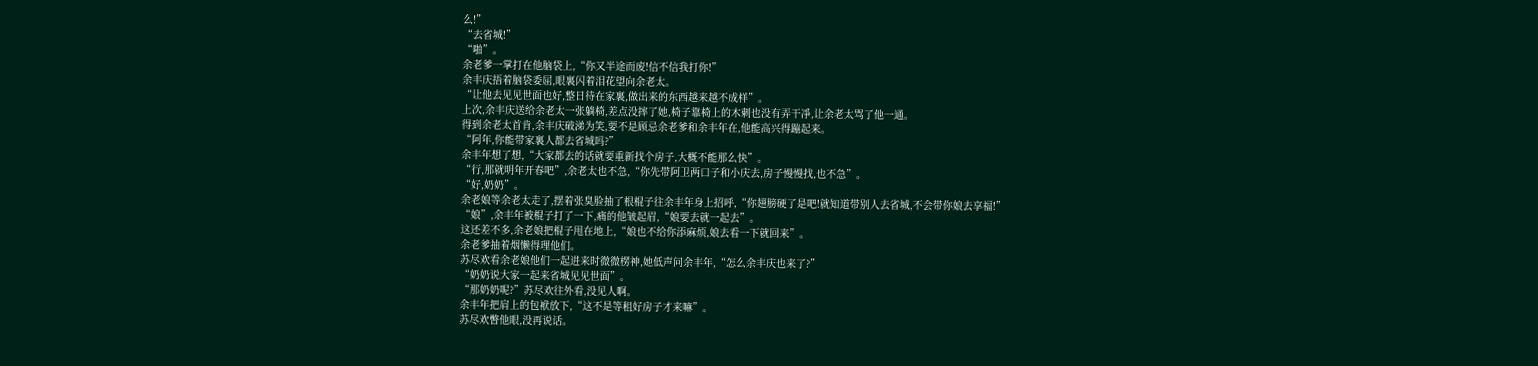么!”
“去省城!”
“啪”。
余老爹一掌打在他脑袋上,“你又半途而废!信不信我打你!”
余丰庆捂着脑袋委屈,眼裏闪着泪花望向余老太。
“让他去见见世面也好,整日待在家裏,做出来的东西越来越不成样”。
上次,余丰庆送给余老太一张躺椅,差点没摔了她,椅子靠椅上的木刺也没有弄干凈,让余老太骂了他一通。
得到余老太首肯,余丰庆破涕为笑,要不是顾忌余老爹和余丰年在,他能高兴得蹦起来。
“阿年,你能带家裏人都去省城吗?”
余丰年想了想,“大家都去的话就要重新找个房子,大概不能那么快”。
“行,那就明年开春吧”,余老太也不急,“你先带阿卫两口子和小庆去,房子慢慢找,也不急”。
“好,奶奶”。
余老娘等余老太走了,摆着张臭脸抽了根棍子往余丰年身上招呼,“你翅膀硬了是吧!就知道带别人去省城,不会带你娘去享福!”
“娘”,余丰年被棍子打了一下,痛的他皱起眉,“娘要去就一起去”。
这还差不多,余老娘把棍子甩在地上,“娘也不给你添麻烦,娘去看一下就回来”。
余老爹抽着烟懒得理他们。
苏尽欢看余老娘他们一起进来时微微楞神,她低声问余丰年,“怎么余丰庆也来了?”
“奶奶说大家一起来省城见见世面”。
“那奶奶呢?”苏尽欢往外看,没见人啊。
余丰年把肩上的包袱放下,“这不是等租好房子才来嘛”。
苏尽欢瞥他眼,没再说话。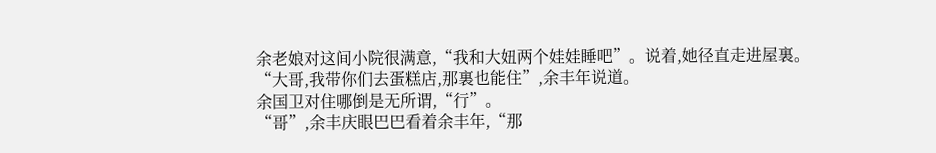余老娘对这间小院很满意,“我和大妞两个娃娃睡吧”。说着,她径直走进屋裏。
“大哥,我带你们去蛋糕店,那裏也能住”,余丰年说道。
余国卫对住哪倒是无所谓,“行”。
“哥”,余丰庆眼巴巴看着余丰年,“那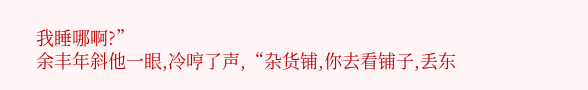我睡哪啊?”
余丰年斜他一眼,冷哼了声,“杂货铺,你去看铺子,丢东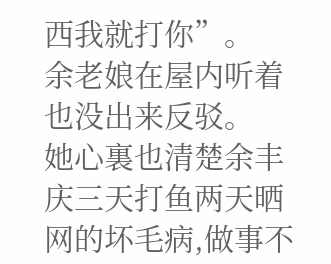西我就打你”。
余老娘在屋内听着也没出来反驳。
她心裏也清楚余丰庆三天打鱼两天晒网的坏毛病,做事不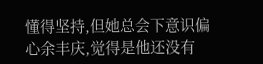懂得坚持,但她总会下意识偏心余丰庆,觉得是他还没有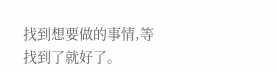找到想要做的事情,等找到了就好了。